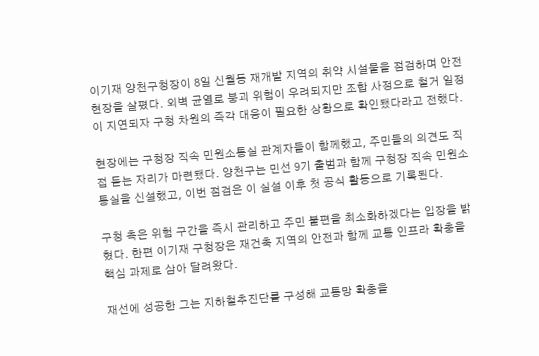이기재 양천구청장이 8일 신월동 재개발 지역의 취약 시설물을 점검하며 안전 현장을 살폈다. 외벽 균열로 붕괴 위험이 우려되지만 조합 사정으로 철거 일정이 지연되자 구청 차원의 즉각 대응이 필요한 상황으로 확인됐다라고 전했다.

현장에는 구청장 직속 민원소통실 관계자들이 함께했고, 주민들의 의견도 직접 듣는 자리가 마련됐다. 양천구는 민선 9기 출범과 함께 구청장 직속 민원소통실을 신설했고, 이번 점검은 이 실설 이후 첫 공식 활동으로 기록된다.

구청 측은 위험 구간을 즉시 관리하고 주민 불편을 최소화하겠다는 입장을 밝혔다. 한편 이기재 구청장은 재건축 지역의 안전과 함께 교통 인프라 확충을 핵심 과제로 삼아 달려왔다.

재선에 성공한 그는 지하철추진단를 구성해 교통망 확충을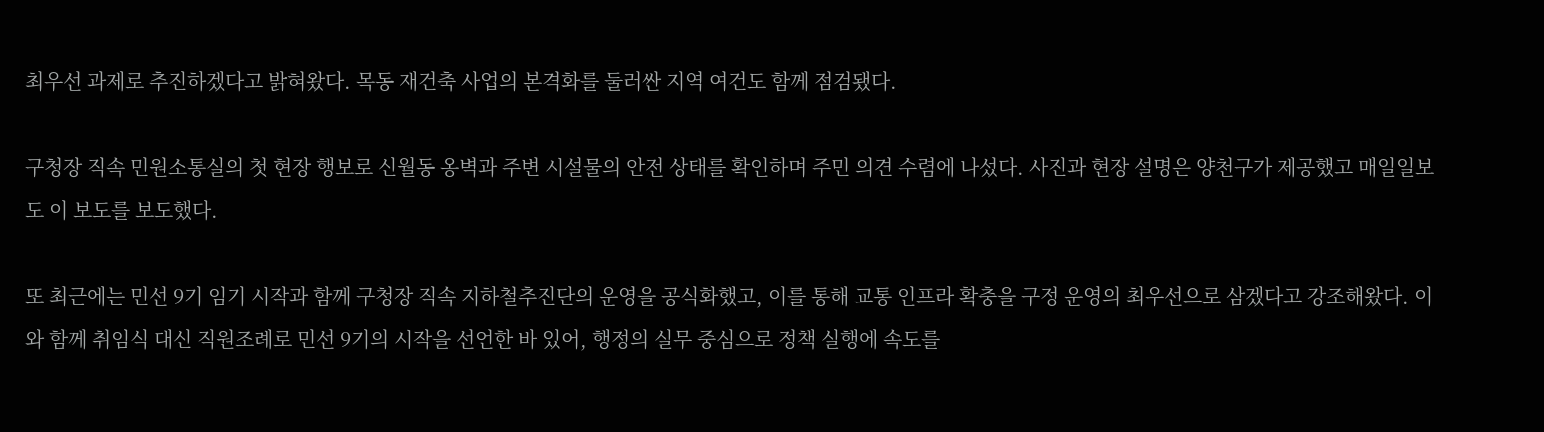최우선 과제로 추진하겠다고 밝혀왔다. 목동 재건축 사업의 본격화를 둘러싼 지역 여건도 함께 점검됐다.

구청장 직속 민원소통실의 첫 현장 행보로 신월동 옹벽과 주변 시설물의 안전 상태를 확인하며 주민 의견 수렴에 나섰다. 사진과 현장 설명은 양천구가 제공했고 매일일보도 이 보도를 보도했다.

또 최근에는 민선 9기 임기 시작과 함께 구청장 직속 지하철추진단의 운영을 공식화했고, 이를 통해 교통 인프라 확충을 구정 운영의 최우선으로 삼겠다고 강조해왔다. 이와 함께 취임식 대신 직원조례로 민선 9기의 시작을 선언한 바 있어, 행정의 실무 중심으로 정책 실행에 속도를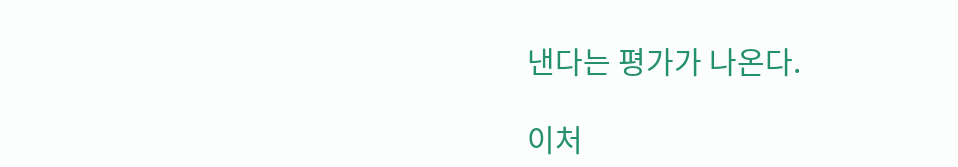낸다는 평가가 나온다.

이처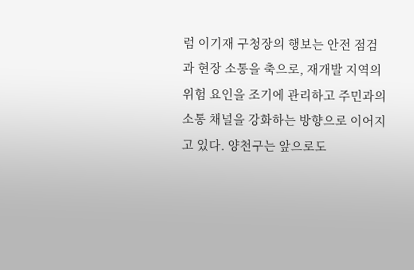럼 이기재 구청장의 행보는 안전 점검과 현장 소통을 축으로, 재개발 지역의 위험 요인을 조기에 관리하고 주민과의 소통 채널을 강화하는 방향으로 이어지고 있다. 양천구는 앞으로도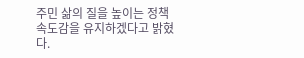주민 삶의 질을 높이는 정책 속도감을 유지하겠다고 밝혔다.